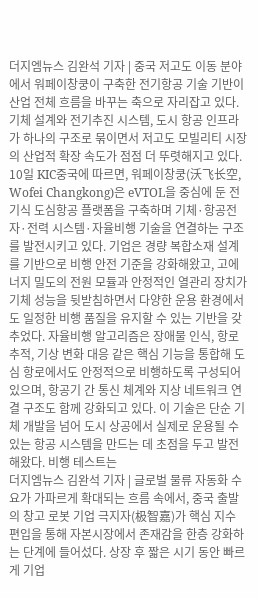더지엠뉴스 김완석 기자 | 중국 저고도 이동 분야에서 워페이창쿵이 구축한 전기항공 기술 기반이 산업 전체 흐름을 바꾸는 축으로 자리잡고 있다. 기체 설계와 전기추진 시스템, 도시 항공 인프라가 하나의 구조로 묶이면서 저고도 모빌리티 시장의 산업적 확장 속도가 점점 더 뚜렷해지고 있다. 10일 KIC중국에 따르면, 워페이창쿵(沃飞长空, Wofei Changkong)은 eVTOL을 중심에 둔 전기식 도심항공 플랫폼을 구축하며 기체·항공전자·전력 시스템·자율비행 기술을 연결하는 구조를 발전시키고 있다. 기업은 경량 복합소재 설계를 기반으로 비행 안전 기준을 강화해왔고, 고에너지 밀도의 전원 모듈과 안정적인 열관리 장치가 기체 성능을 뒷받침하면서 다양한 운용 환경에서도 일정한 비행 품질을 유지할 수 있는 기반을 갖추었다. 자율비행 알고리즘은 장애물 인식, 항로 추적, 기상 변화 대응 같은 핵심 기능을 통합해 도심 항로에서도 안정적으로 비행하도록 구성되어 있으며, 항공기 간 통신 체계와 지상 네트워크 연결 구조도 함께 강화되고 있다. 이 기술은 단순 기체 개발을 넘어 도시 상공에서 실제로 운용될 수 있는 항공 시스템을 만드는 데 초점을 두고 발전해왔다. 비행 테스트는
더지엠뉴스 김완석 기자 | 글로벌 물류 자동화 수요가 가파르게 확대되는 흐름 속에서, 중국 출발의 창고 로봇 기업 극지자(极智嘉)가 핵심 지수 편입을 통해 자본시장에서 존재감을 한층 강화하는 단계에 들어섰다. 상장 후 짧은 시기 동안 빠르게 기업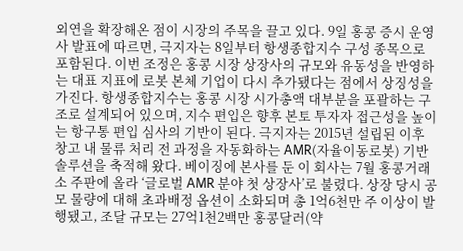외연을 확장해온 점이 시장의 주목을 끌고 있다. 9일 홍콩 증시 운영사 발표에 따르면, 극지자는 8일부터 항생종합지수 구성 종목으로 포함된다. 이번 조정은 홍콩 시장 상장사의 규모와 유동성을 반영하는 대표 지표에 로봇 본체 기업이 다시 추가됐다는 점에서 상징성을 가진다. 항생종합지수는 홍콩 시장 시가총액 대부분을 포괄하는 구조로 설계되어 있으며, 지수 편입은 향후 본토 투자자 접근성을 높이는 항구통 편입 심사의 기반이 된다. 극지자는 2015년 설립된 이후 창고 내 물류 처리 전 과정을 자동화하는 AMR(자율이동로봇) 기반 솔루션을 축적해 왔다. 베이징에 본사를 둔 이 회사는 7월 홍콩거래소 주판에 올라 ‘글로벌 AMR 분야 첫 상장사’로 불렸다. 상장 당시 공모 물량에 대해 초과배정 옵션이 소화되며 총 1억6천만 주 이상이 발행됐고, 조달 규모는 27억1천2백만 홍콩달러(약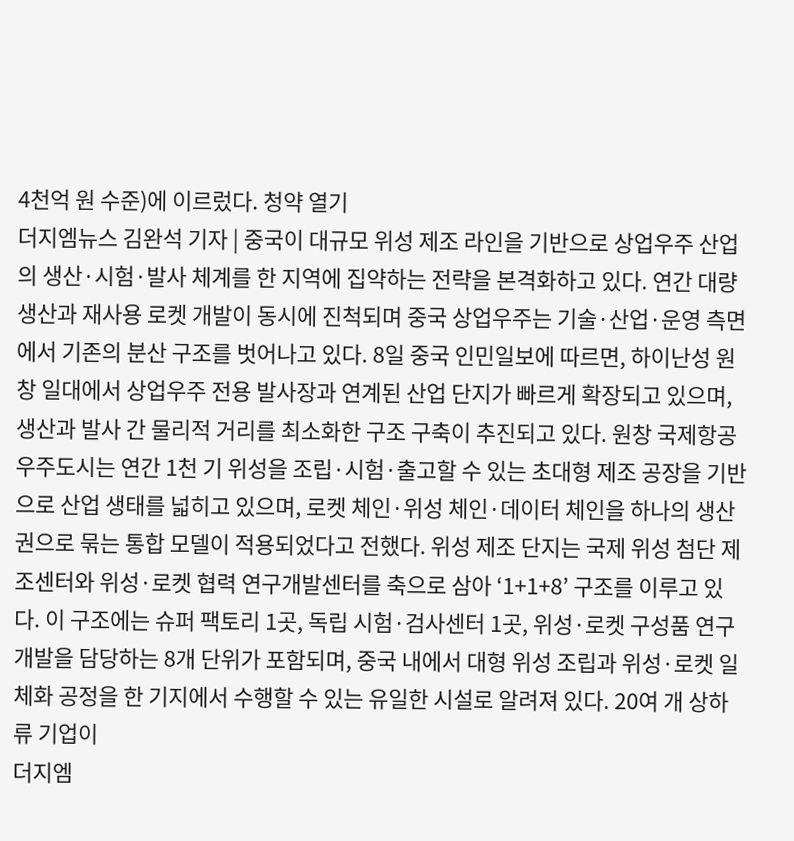4천억 원 수준)에 이르렀다. 청약 열기
더지엠뉴스 김완석 기자 | 중국이 대규모 위성 제조 라인을 기반으로 상업우주 산업의 생산·시험·발사 체계를 한 지역에 집약하는 전략을 본격화하고 있다. 연간 대량 생산과 재사용 로켓 개발이 동시에 진척되며 중국 상업우주는 기술·산업·운영 측면에서 기존의 분산 구조를 벗어나고 있다. 8일 중국 인민일보에 따르면, 하이난성 원창 일대에서 상업우주 전용 발사장과 연계된 산업 단지가 빠르게 확장되고 있으며, 생산과 발사 간 물리적 거리를 최소화한 구조 구축이 추진되고 있다. 원창 국제항공우주도시는 연간 1천 기 위성을 조립·시험·출고할 수 있는 초대형 제조 공장을 기반으로 산업 생태를 넓히고 있으며, 로켓 체인·위성 체인·데이터 체인을 하나의 생산권으로 묶는 통합 모델이 적용되었다고 전했다. 위성 제조 단지는 국제 위성 첨단 제조센터와 위성·로켓 협력 연구개발센터를 축으로 삼아 ‘1+1+8’ 구조를 이루고 있다. 이 구조에는 슈퍼 팩토리 1곳, 독립 시험·검사센터 1곳, 위성·로켓 구성품 연구개발을 담당하는 8개 단위가 포함되며, 중국 내에서 대형 위성 조립과 위성·로켓 일체화 공정을 한 기지에서 수행할 수 있는 유일한 시설로 알려져 있다. 20여 개 상하류 기업이
더지엠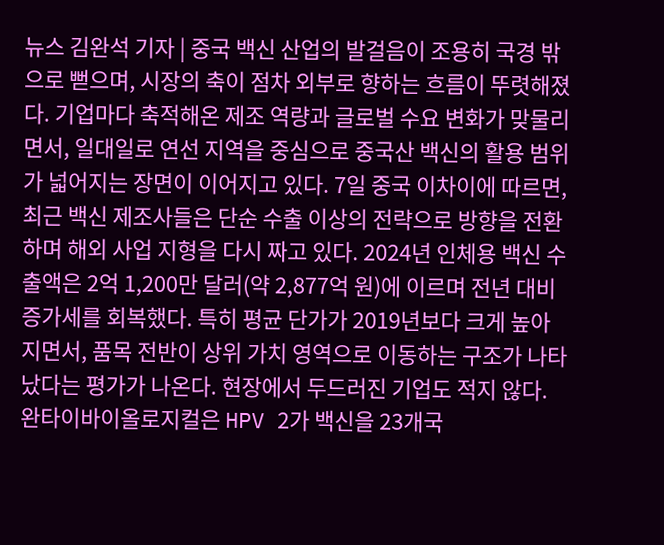뉴스 김완석 기자 | 중국 백신 산업의 발걸음이 조용히 국경 밖으로 뻗으며, 시장의 축이 점차 외부로 향하는 흐름이 뚜렷해졌다. 기업마다 축적해온 제조 역량과 글로벌 수요 변화가 맞물리면서, 일대일로 연선 지역을 중심으로 중국산 백신의 활용 범위가 넓어지는 장면이 이어지고 있다. 7일 중국 이차이에 따르면, 최근 백신 제조사들은 단순 수출 이상의 전략으로 방향을 전환하며 해외 사업 지형을 다시 짜고 있다. 2024년 인체용 백신 수출액은 2억 1,200만 달러(약 2,877억 원)에 이르며 전년 대비 증가세를 회복했다. 특히 평균 단가가 2019년보다 크게 높아지면서, 품목 전반이 상위 가치 영역으로 이동하는 구조가 나타났다는 평가가 나온다. 현장에서 두드러진 기업도 적지 않다. 완타이바이올로지컬은 HPV 2가 백신을 23개국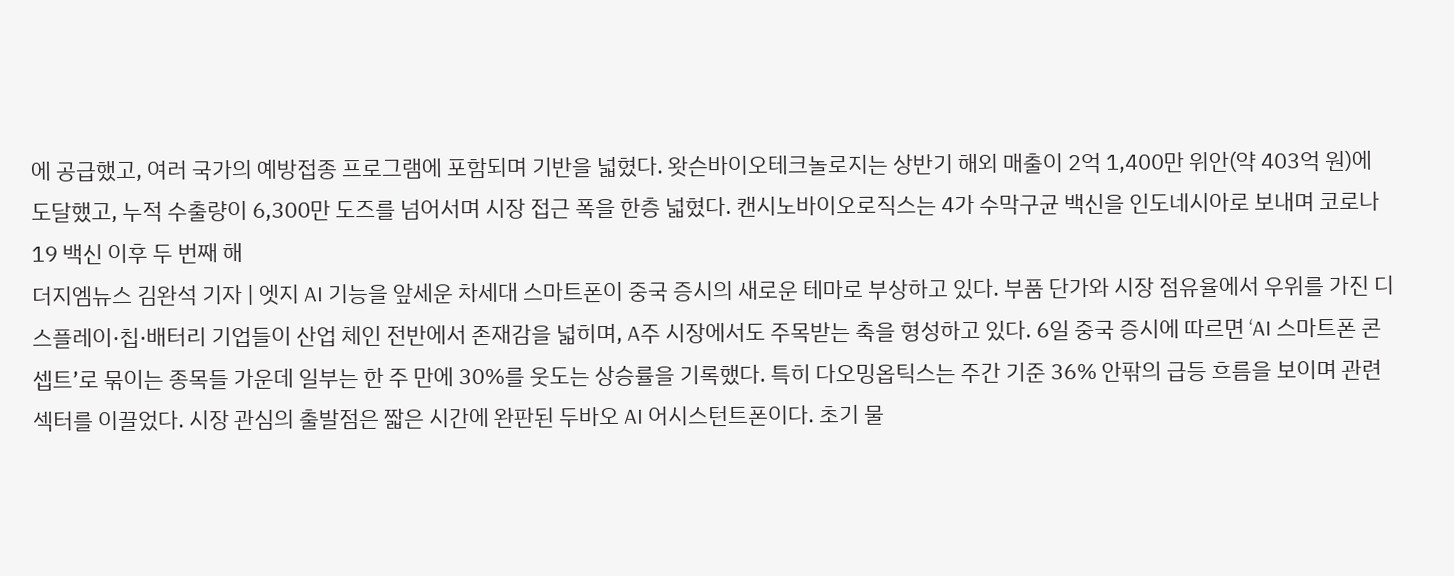에 공급했고, 여러 국가의 예방접종 프로그램에 포함되며 기반을 넓혔다. 왓슨바이오테크놀로지는 상반기 해외 매출이 2억 1,400만 위안(약 403억 원)에 도달했고, 누적 수출량이 6,300만 도즈를 넘어서며 시장 접근 폭을 한층 넓혔다. 캔시노바이오로직스는 4가 수막구균 백신을 인도네시아로 보내며 코로나19 백신 이후 두 번째 해
더지엠뉴스 김완석 기자 | 엣지 AI 기능을 앞세운 차세대 스마트폰이 중국 증시의 새로운 테마로 부상하고 있다. 부품 단가와 시장 점유율에서 우위를 가진 디스플레이·칩·배터리 기업들이 산업 체인 전반에서 존재감을 넓히며, A주 시장에서도 주목받는 축을 형성하고 있다. 6일 중국 증시에 따르면 ‘AI 스마트폰 콘셉트’로 묶이는 종목들 가운데 일부는 한 주 만에 30%를 웃도는 상승률을 기록했다. 특히 다오밍옵틱스는 주간 기준 36% 안팎의 급등 흐름을 보이며 관련 섹터를 이끌었다. 시장 관심의 출발점은 짧은 시간에 완판된 두바오 AI 어시스턴트폰이다. 초기 물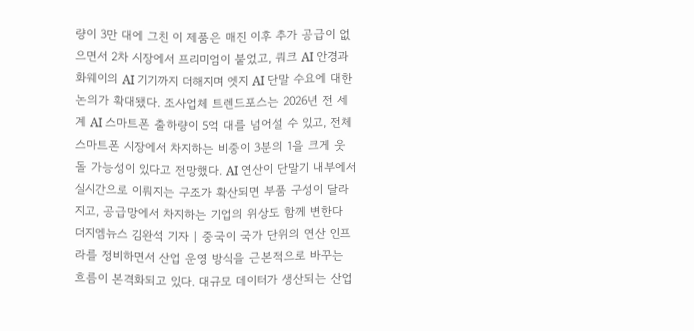량이 3만 대에 그친 이 제품은 매진 이후 추가 공급이 없으면서 2차 시장에서 프리미엄이 붙었고, 쿼크 AI 안경과 화웨이의 AI 기기까지 더해지며 엣지 AI 단말 수요에 대한 논의가 확대됐다. 조사업체 트렌드포스는 2026년 전 세계 AI 스마트폰 출하량이 5억 대를 넘어설 수 있고, 전체 스마트폰 시장에서 차지하는 비중이 3분의 1을 크게 웃돌 가능성이 있다고 전망했다. AI 연산이 단말기 내부에서 실시간으로 이뤄지는 구조가 확산되면 부품 구성이 달라지고, 공급망에서 차지하는 기업의 위상도 함께 변한다
더지엠뉴스 김완석 기자 | 중국이 국가 단위의 연산 인프라를 정비하면서 산업 운영 방식을 근본적으로 바꾸는 흐름이 본격화되고 있다. 대규모 데이터가 생산되는 산업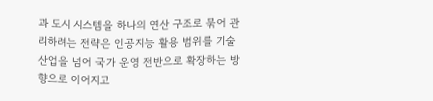과 도시 시스템을 하나의 연산 구조로 묶어 관리하려는 전략은 인공지능 활용 범위를 기술 산업을 넘어 국가 운영 전반으로 확장하는 방향으로 이어지고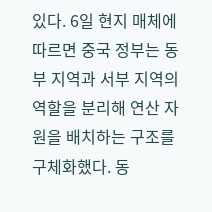있다. 6일 현지 매체에 따르면 중국 정부는 동부 지역과 서부 지역의 역할을 분리해 연산 자원을 배치하는 구조를 구체화했다. 동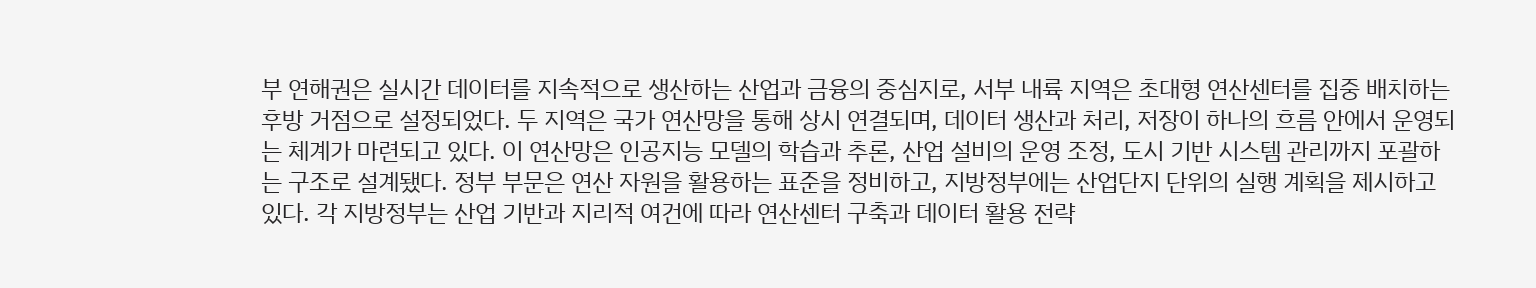부 연해권은 실시간 데이터를 지속적으로 생산하는 산업과 금융의 중심지로, 서부 내륙 지역은 초대형 연산센터를 집중 배치하는 후방 거점으로 설정되었다. 두 지역은 국가 연산망을 통해 상시 연결되며, 데이터 생산과 처리, 저장이 하나의 흐름 안에서 운영되는 체계가 마련되고 있다. 이 연산망은 인공지능 모델의 학습과 추론, 산업 설비의 운영 조정, 도시 기반 시스템 관리까지 포괄하는 구조로 설계됐다. 정부 부문은 연산 자원을 활용하는 표준을 정비하고, 지방정부에는 산업단지 단위의 실행 계획을 제시하고 있다. 각 지방정부는 산업 기반과 지리적 여건에 따라 연산센터 구축과 데이터 활용 전략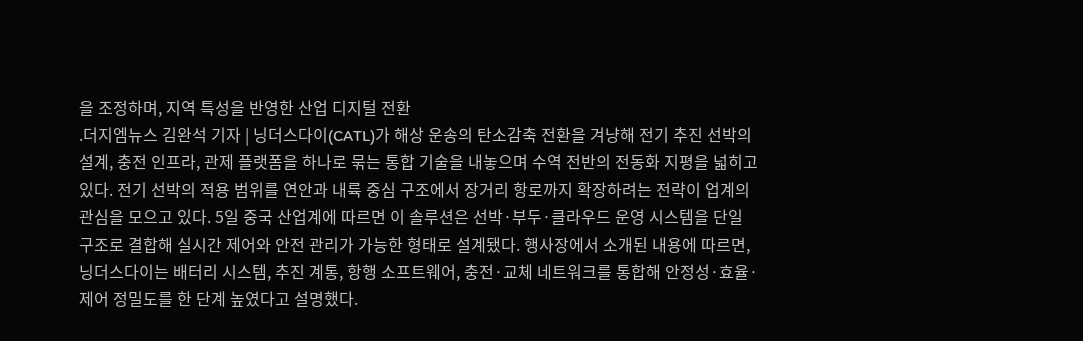을 조정하며, 지역 특성을 반영한 산업 디지털 전환
.더지엠뉴스 김완석 기자 | 닝더스다이(CATL)가 해상 운송의 탄소감축 전환을 겨냥해 전기 추진 선박의 설계, 충전 인프라, 관제 플랫폼을 하나로 묶는 통합 기술을 내놓으며 수역 전반의 전동화 지평을 넓히고 있다. 전기 선박의 적용 범위를 연안과 내륙 중심 구조에서 장거리 항로까지 확장하려는 전략이 업계의 관심을 모으고 있다. 5일 중국 산업계에 따르면 이 솔루션은 선박·부두·클라우드 운영 시스템을 단일 구조로 결합해 실시간 제어와 안전 관리가 가능한 형태로 설계됐다. 행사장에서 소개된 내용에 따르면, 닝더스다이는 배터리 시스템, 추진 계통, 항행 소프트웨어, 충전·교체 네트워크를 통합해 안정성·효율·제어 정밀도를 한 단계 높였다고 설명했다.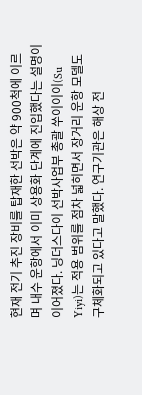현재 전기 추진 장비를 탑재한 선박은 약 900척에 이르며 내수 운항에서 이미 상용화 단계에 진입했다는 설명이 이어졌다. 닝더스다이 선박사업부 총괄 쑤이이이(Su Yiyi)는 적용 범위를 점차 넓히면서 장거리 운항 모델도 구체화되고 있다고 말했다. 연구기관은 해상 전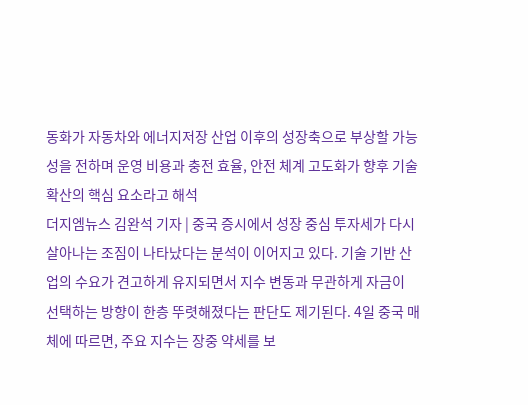동화가 자동차와 에너지저장 산업 이후의 성장축으로 부상할 가능성을 전하며 운영 비용과 충전 효율, 안전 체계 고도화가 향후 기술 확산의 핵심 요소라고 해석
더지엠뉴스 김완석 기자 | 중국 증시에서 성장 중심 투자세가 다시 살아나는 조짐이 나타났다는 분석이 이어지고 있다. 기술 기반 산업의 수요가 견고하게 유지되면서 지수 변동과 무관하게 자금이 선택하는 방향이 한층 뚜렷해졌다는 판단도 제기된다. 4일 중국 매체에 따르면, 주요 지수는 장중 약세를 보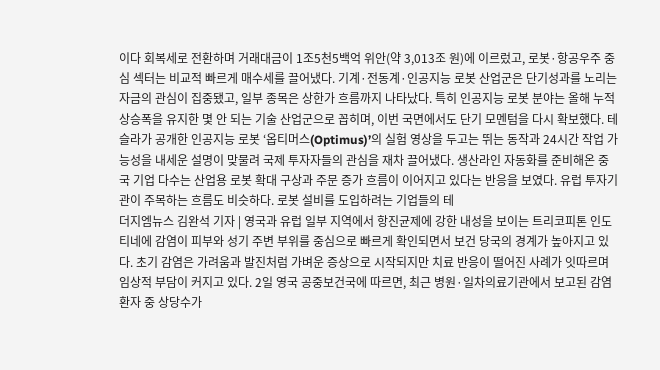이다 회복세로 전환하며 거래대금이 1조5천5백억 위안(약 3,013조 원)에 이르렀고, 로봇·항공우주 중심 섹터는 비교적 빠르게 매수세를 끌어냈다. 기계·전동계·인공지능 로봇 산업군은 단기성과를 노리는 자금의 관심이 집중됐고, 일부 종목은 상한가 흐름까지 나타났다. 특히 인공지능 로봇 분야는 올해 누적 상승폭을 유지한 몇 안 되는 기술 산업군으로 꼽히며, 이번 국면에서도 단기 모멘텀을 다시 확보했다. 테슬라가 공개한 인공지능 로봇 ‘옵티머스(Optimus)’의 실험 영상을 두고는 뛰는 동작과 24시간 작업 가능성을 내세운 설명이 맞물려 국제 투자자들의 관심을 재차 끌어냈다. 생산라인 자동화를 준비해온 중국 기업 다수는 산업용 로봇 확대 구상과 주문 증가 흐름이 이어지고 있다는 반응을 보였다. 유럽 투자기관이 주목하는 흐름도 비슷하다. 로봇 설비를 도입하려는 기업들의 테
더지엠뉴스 김완석 기자 | 영국과 유럽 일부 지역에서 항진균제에 강한 내성을 보이는 트리코피톤 인도티네에 감염이 피부와 성기 주변 부위를 중심으로 빠르게 확인되면서 보건 당국의 경계가 높아지고 있다. 초기 감염은 가려움과 발진처럼 가벼운 증상으로 시작되지만 치료 반응이 떨어진 사례가 잇따르며 임상적 부담이 커지고 있다. 2일 영국 공중보건국에 따르면, 최근 병원·일차의료기관에서 보고된 감염 환자 중 상당수가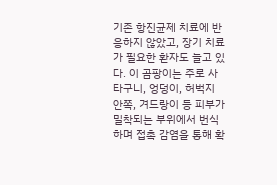기존 항진균제 치료에 반응하지 않았고, 장기 치료가 필요한 환자도 늘고 있다. 이 곰팡이는 주로 사타구니, 엉덩이, 허벅지 안쪽, 겨드랑이 등 피부가 밀착되는 부위에서 번식하며 접촉 감염을 통해 확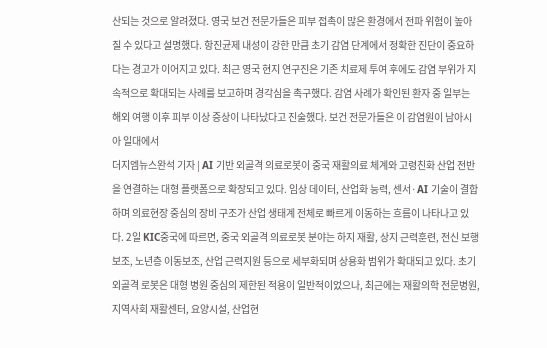산되는 것으로 알려졌다. 영국 보건 전문가들은 피부 접촉이 많은 환경에서 전파 위험이 높아질 수 있다고 설명했다. 항진균제 내성이 강한 만큼 초기 감염 단계에서 정확한 진단이 중요하다는 경고가 이어지고 있다. 최근 영국 현지 연구진은 기존 치료제 투여 후에도 감염 부위가 지속적으로 확대되는 사례를 보고하며 경각심을 촉구했다. 감염 사례가 확인된 환자 중 일부는 해외 여행 이후 피부 이상 증상이 나타났다고 진술했다. 보건 전문가들은 이 감염원이 남아시아 일대에서
더지엠뉴스완석 기자 | AI 기반 외골격 의료로봇이 중국 재활의료 체계와 고령친화 산업 전반을 연결하는 대형 플랫폼으로 확장되고 있다. 임상 데이터, 산업화 능력, 센서·AI 기술이 결합하며 의료현장 중심의 장비 구조가 산업 생태계 전체로 빠르게 이동하는 흐름이 나타나고 있다. 2일 KIC중국에 따르면, 중국 외골격 의료로봇 분야는 하지 재활, 상지 근력훈련, 전신 보행보조, 노년층 이동보조, 산업 근력지원 등으로 세부화되며 상용화 범위가 확대되고 있다. 초기 외골격 로봇은 대형 병원 중심의 제한된 적용이 일반적이었으나, 최근에는 재활의학 전문병원, 지역사회 재활센터, 요양시설, 산업현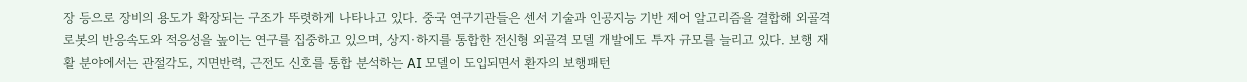장 등으로 장비의 용도가 확장되는 구조가 뚜렷하게 나타나고 있다. 중국 연구기관들은 센서 기술과 인공지능 기반 제어 알고리즘을 결합해 외골격 로봇의 반응속도와 적응성을 높이는 연구를 집중하고 있으며, 상지·하지를 통합한 전신형 외골격 모델 개발에도 투자 규모를 늘리고 있다. 보행 재활 분야에서는 관절각도, 지면반력, 근전도 신호를 통합 분석하는 AI 모델이 도입되면서 환자의 보행패턴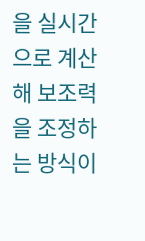을 실시간으로 계산해 보조력을 조정하는 방식이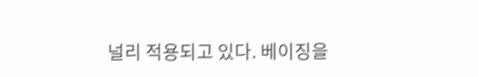널리 적용되고 있다. 베이징을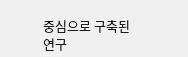중심으로 구축된 연구